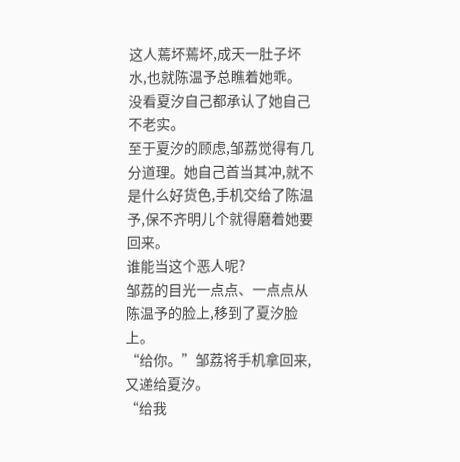这人蔫坏蔫坏,成天一肚子坏水,也就陈温予总瞧着她乖。
没看夏汐自己都承认了她自己不老实。
至于夏汐的顾虑,邹荔觉得有几分道理。她自己首当其冲,就不是什么好货色,手机交给了陈温予,保不齐明儿个就得磨着她要回来。
谁能当这个恶人呢?
邹荔的目光一点点、一点点从陈温予的脸上,移到了夏汐脸上。
“给你。”邹荔将手机拿回来,又递给夏汐。
“给我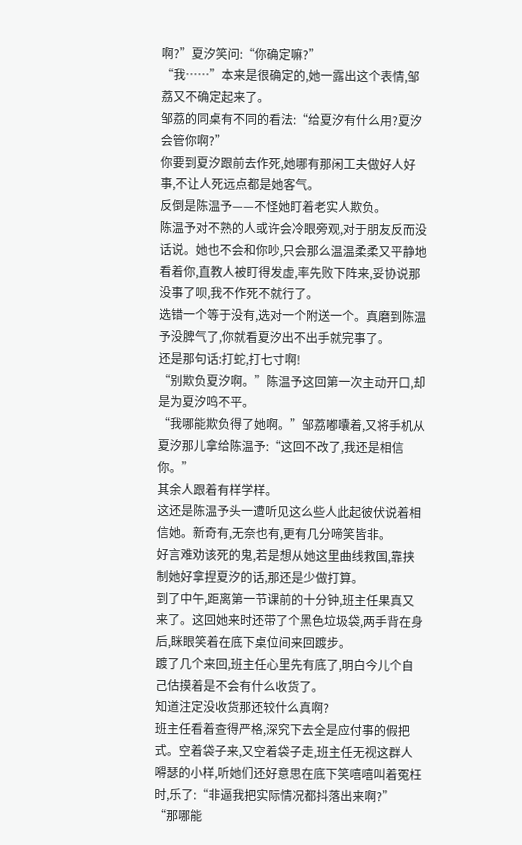啊?”夏汐笑问:“你确定嘛?”
“我……”本来是很确定的,她一露出这个表情,邹荔又不确定起来了。
邹荔的同桌有不同的看法:“给夏汐有什么用?夏汐会管你啊?”
你要到夏汐跟前去作死,她哪有那闲工夫做好人好事,不让人死远点都是她客气。
反倒是陈温予——不怪她盯着老实人欺负。
陈温予对不熟的人或许会冷眼旁观,对于朋友反而没话说。她也不会和你吵,只会那么温温柔柔又平静地看着你,直教人被盯得发虚,率先败下阵来,妥协说那没事了呗,我不作死不就行了。
选错一个等于没有,选对一个附送一个。真磨到陈温予没脾气了,你就看夏汐出不出手就完事了。
还是那句话:打蛇,打七寸啊!
“别欺负夏汐啊。”陈温予这回第一次主动开口,却是为夏汐鸣不平。
“我哪能欺负得了她啊。”邹荔嘟囔着,又将手机从夏汐那儿拿给陈温予:“这回不改了,我还是相信你。”
其余人跟着有样学样。
这还是陈温予头一遭听见这么些人此起彼伏说着相信她。新奇有,无奈也有,更有几分啼笑皆非。
好言难劝该死的鬼,若是想从她这里曲线救国,靠挟制她好拿捏夏汐的话,那还是少做打算。
到了中午,距离第一节课前的十分钟,班主任果真又来了。这回她来时还带了个黑色垃圾袋,两手背在身后,眯眼笑着在底下桌位间来回踱步。
踱了几个来回,班主任心里先有底了,明白今儿个自己估摸着是不会有什么收货了。
知道注定没收货那还较什么真啊?
班主任看着查得严格,深究下去全是应付事的假把式。空着袋子来,又空着袋子走,班主任无视这群人嘚瑟的小样,听她们还好意思在底下笑嘻嘻叫着冤枉时,乐了:“非逼我把实际情况都抖落出来啊?”
“那哪能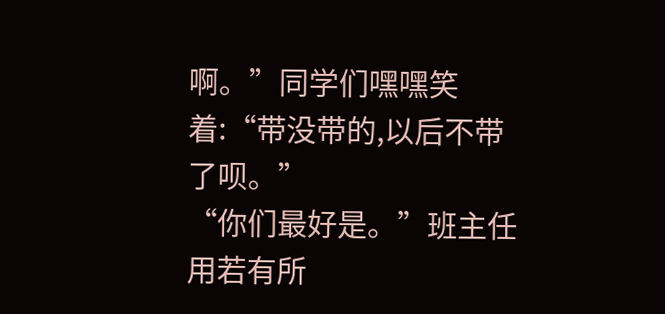啊。”同学们嘿嘿笑着:“带没带的,以后不带了呗。”
“你们最好是。”班主任用若有所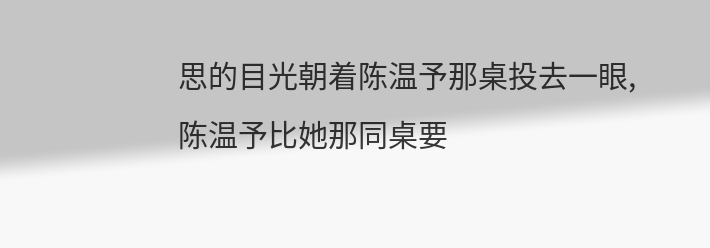思的目光朝着陈温予那桌投去一眼,陈温予比她那同桌要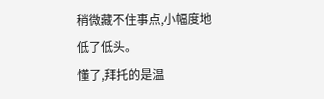稍微藏不住事点,小幅度地低了低头。
懂了,拜托的是温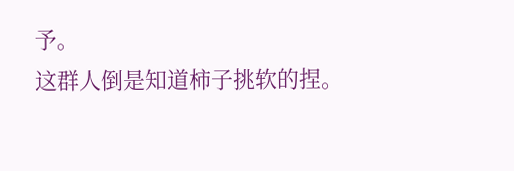予。
这群人倒是知道柿子挑软的捏。